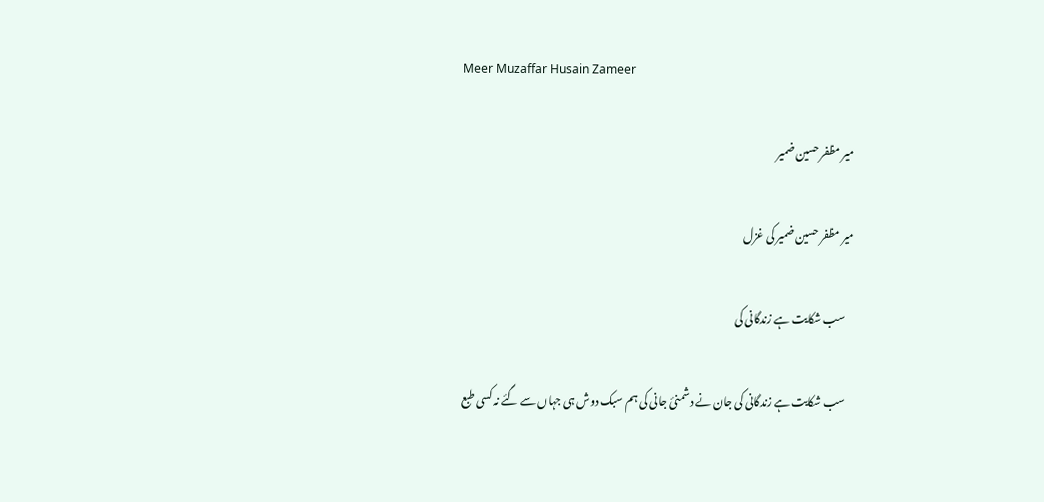Meer Muzaffar Husain Zameer

میر مظفر حسین ضمیر

میر مظفر حسین ضمیر کی غزل

    سب شکایت ہے زندگانی کی

    سب شکایت ہے زندگانی کی جان نے دشمنیٔ جانی کی ہم سبک دوش ہی جہاں سے گئے نہ کسی طبع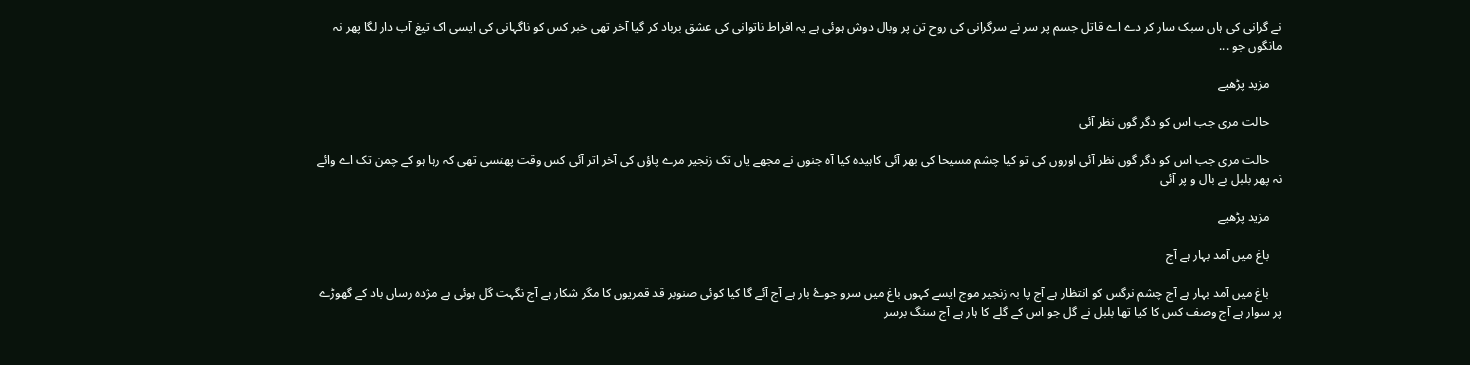نے گرانی کی ہاں سبک سار کر دے اے قاتل جسم پر سر نے سرگرانی کی روح تن پر وبال دوش ہوئی ہے یہ افراط ناتوانی کی عشق برباد کر گیا آخر تھی خبر کس کو ناگہانی کی ایسی اک تیغ آب دار لگا پھر نہ مانگوں جو ...

    مزید پڑھیے

    حالت مری جب اس کو دگر گوں نظر آئی

    حالت مری جب اس کو دگر گوں نظر آئی اوروں کی تو کیا چشم مسیحا کی بھر آئی کاہیدہ کیا آہ جنوں نے مجھے یاں تک زنجیر مرے پاؤں کی آخر اتر آئی کس وقت پھنسی تھی کہ رہا ہو کے چمن تک اے وائے نہ پھر بلبل بے بال و پر آئی

    مزید پڑھیے

    باغ میں آمد بہار ہے آج

    باغ میں آمد بہار ہے آج چشم نرگس کو انتظار ہے آج پا بہ زنجیر موج ایسے کہوں باغ میں سرو جوۓ بار ہے آج آئے گا کیا کوئی صنوبر قد قمریوں کا مگر شکار ہے آج نگہت گل ہوئی ہے مژدہ رساں باد کے گھوڑے پر سوار ہے آج وصف کس کا کیا تھا بلبل نے گل جو اس کے گلے کا ہار ہے آج سنگ برسر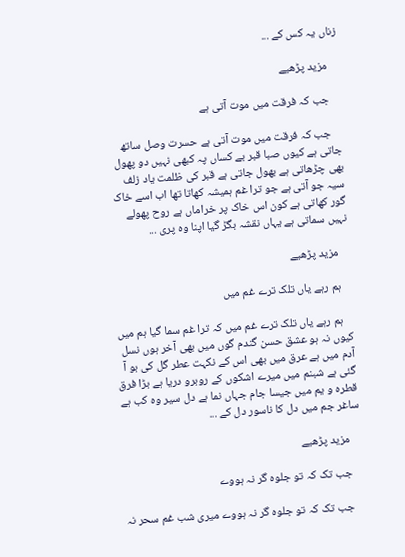زناں یہ کس کے ...

    مزید پڑھیے

    جب کہ فرقت میں موت آتی ہے

    جب کہ فرقت میں موت آتی ہے حسرت وصل ساتھ جاتی ہے کیوں صبا قبر بے کساں پہ کبھی نہیں دو پھول بھی چڑھاتی ہے بھول جاتی ہے قبر کی ظلمت یاد زلف سیہ جو آتی ہے جو ترا غم ہمیشہ کھاتا تھا اب اسے خاک گور کھاتی ہے کون اس خاک پر خراماں ہے روح پھولے نہیں سماتی ہے یہاں نقشہ بگڑ گیا اپنا وہ پری ...

    مزید پڑھیے

    ہم رہے یاں تلک ترے غم میں

    ہم رہے یاں تلک ترے غم میں کہ ترا غم سما گیا ہم میں کیوں نہ ہو عشق حسن گندم گوں میں بھی آخر ہوں نسل آدم میں ہے عرق میں بھی اس کے نکہت عطر گل کی بو آ گئی ہے شبنم میں میرے اشکوں کے روبرو دریا ہے بڑا فرق قطرہ و یم میں جیسا جام جہاں نما ہے دل سیر وہ کب ہے ساغر جم میں دل کا ناسور دل کے ...

    مزید پڑھیے

    جب تک کہ تو جلوہ گر نہ ہووے

    جب تک کہ تو جلوہ گر نہ ہووے میری شب غم سحر نہ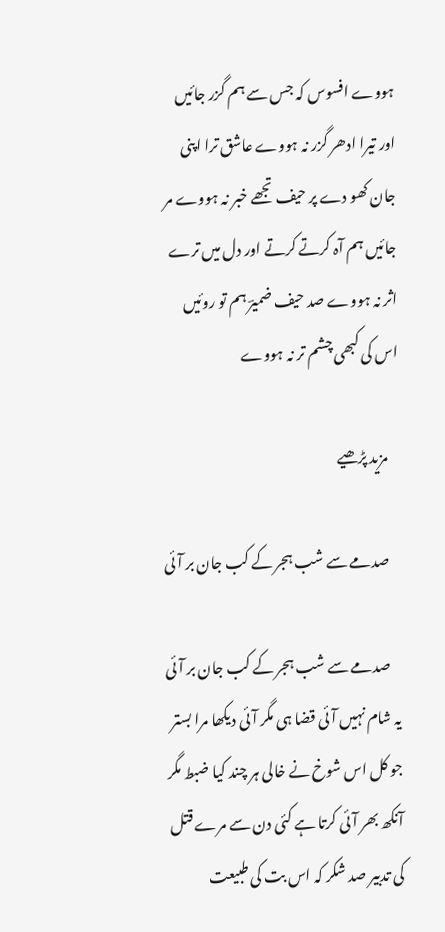ہووے افسوس کہ جس سے ہم گزر جائیں اور تیرا ادھر گزر نہ ہووے عاشق ترا اپنی جان کھو دے پر حیف تجھے خبر نہ ہووے مر جائیں ہم آہ کرتے کرتے اور دل میں ترے اثر نہ ہووے صد حیف ضمیرؔ ہم تو روئیں اس کی کبھی چشم تر نہ ہووے

    مزید پڑھیے

    صدمے سے شب ہجر کے کب جان بر آئی

    صدمے سے شب ہجر کے کب جان بر آئی یہ شام نہیں آئی قضا ہی مگر آئی دیکھا مرا بستر جو کل اس شوخ نے خالی ہر چند کیا ضبط مگر آنکھ بھر آئی کرتا ہے کئی دن سے مرے قتل کی تدبیر صد شکر کہ اس بت کی طبیعت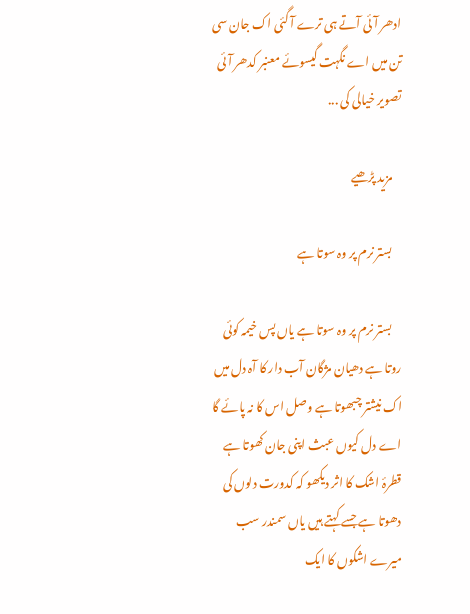ادھر آئی آتے ہی ترے آ گئی اک جان سی تن میں اے نگہت گیسوئے معنبر کدھر آئی تصویر خیالی کی ...

    مزید پڑھیے

    بستر نرم پر وہ سوتا ہے

    بستر نرم پر وہ سوتا ہے یاں پس خیمہ کوئی روتا ہے دھیان مژگان آب دار کا آہ دل میں اک نیشتر چبھوتا ہے وصل اس کا نہ پائے گا اے دل کیوں عبث اپنی جان کھوتا ہے قطرۂ اشک کا اثر دیکھو کہ کدورت دلوں کی دھوتا ہے جسے کہتے ہیں یاں سمندر سب میرے اشکوں کا ایک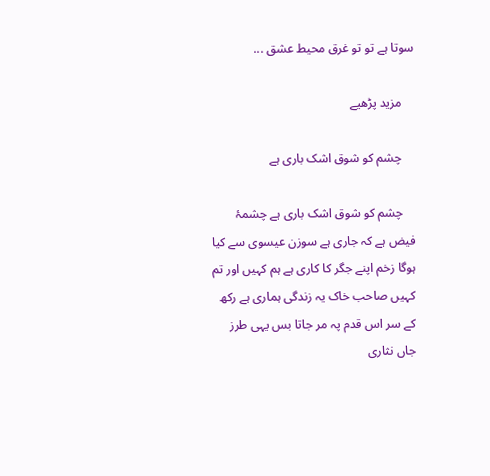سوتا ہے تو تو غرق محیط عشق ...

    مزید پڑھیے

    چشم کو شوق اشک باری ہے

    چشم کو شوق اشک باری ہے چشمۂ فیض ہے کہ جاری ہے سوزن عیسوی سے کیا ہوگا زخم اپنے جگر کا کاری ہے ہم کہیں اور تم کہیں صاحب خاک یہ زندگی ہماری ہے رکھ کے سر اس قدم پہ مر جاتا بس یہی طرز جاں نثاری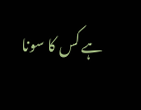ہے کس کا سونا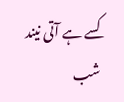کسے ہے آتی نیند شب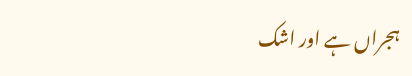ہجراں ہے اور اشک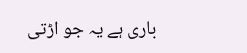باری ہے یہ جو اڑتی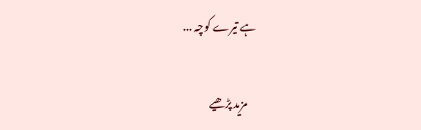ہے تیرے کوچہ ...

    مزید پڑھیے